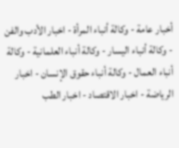أخبار عامة - وكالة أنباء المرأة - اخبار الأدب والفن - وكالة أنباء اليسار - وكالة أنباء العلمانية - وكالة أنباء العمال - وكالة أنباء حقوق الإنسان - اخبار الرياضة - اخبار الاقتصاد - اخبار الطب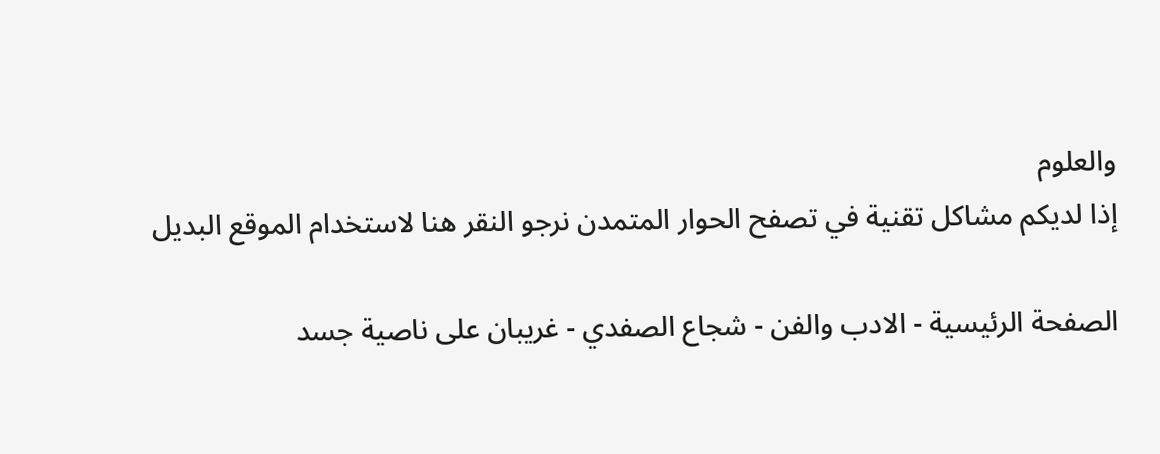والعلوم
إذا لديكم مشاكل تقنية في تصفح الحوار المتمدن نرجو النقر هنا لاستخدام الموقع البديل

الصفحة الرئيسية - الادب والفن - شجاع الصفدي - غريبان على ناصية جسد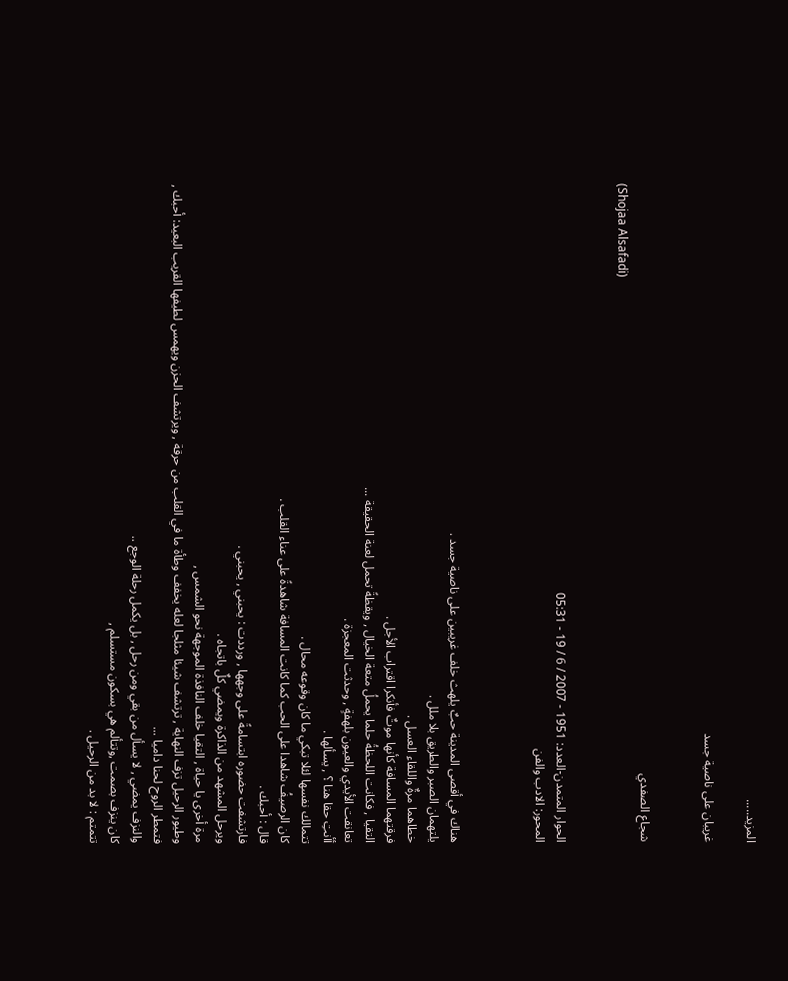المزيد.....

غريبان على ناصية جسد


شجاع الصفدي
(Shojaa Alsafadi)


الحوار المتمدن-العدد: 1951 - 2007 / 6 / 19 - 05:31
المحور: الادب والفن



هناك في أقصى المدينة حبٌ يلهث خلف غريبين على ناصية جسد .
يلتهمان الصبر والطريق بلا ملل .
خطاهما مرةٌ واللقاء العسل .
فرقتهما المسافة كأنها موتٌ فأنكرا اقتراب الأجل .
التقيا , فكانت اللحظةُ حلما يحملُ متعة الخيال , ويقظةً تحمل لعنة الحقيقة ...
تعانقت الأيدي والعيون بلهفةٍ , وحدثت المعجزة .
أأنتِ حقا هنا ؟ , يسألها .
تتمالك نفسها لئلا تبكي ما كان وقوعه محال .
كان الرصيفُ شاهدا على الحب كما كانت المسافة شاهدةً على عناء القلب .
قال : أحبك .
فارتشفت حضوره ابتسامةً على وجهها , ورددت : يحبني , يحبني .
ويرحل المشهد من الذاكرة ويمضي كلٌ باتجاه .
مرة أخرى يا حياة , التقيا خلف النافذة الموجهة نحو الشمس ,
وطيور الرحيل تزف النهاية , ترتشف شيئا مثلجا لعله يخفف وطأة ما في القلب من حرقة , ويرتشف الحزن ويهمس لطيفها القريب البعيد: أحبك ,
فتمطر الروح لحنا داميا ...
والنزف يمضي , لا يسأل من بقي ومن رحل , بل يكمل رحلة الوجع ..
كان ينزف بصمت ,وتتألم هي بسكون مستسلم ,
تتمتم : لا بد من الرحيل .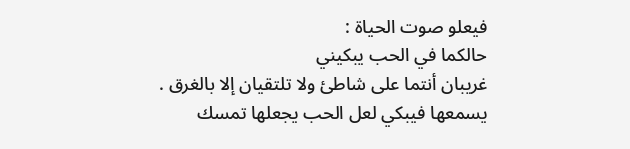فيعلو صوت الحياة :
حالكما في الحب يبكيني
غريبان أنتما على شاطئ ولا تلتقيان إلا بالغرق .
يسمعها فيبكي لعل الحب يجعلها تمسك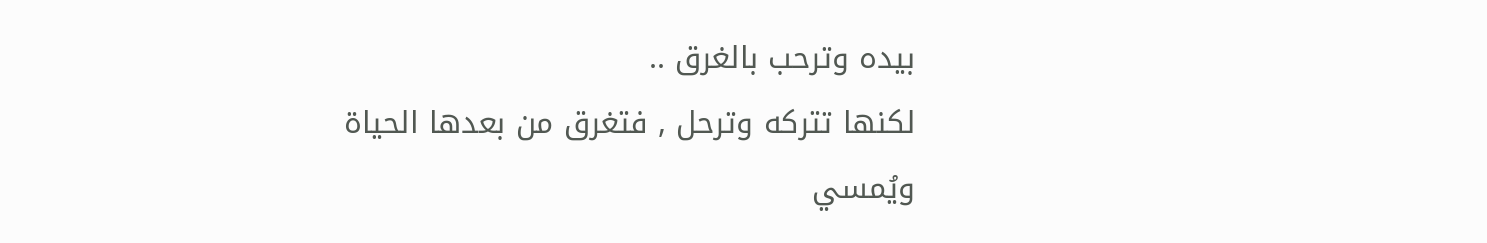بيده وترحب بالغرق ..
لكنها تتركه وترحل , فتغرق من بعدها الحياة
ويُمسي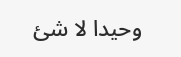وحيدا لا شئ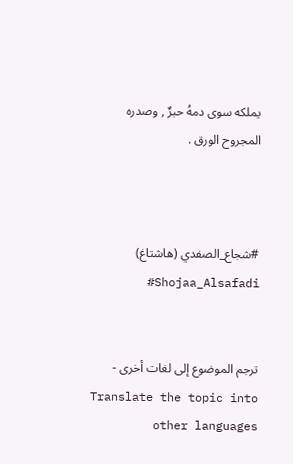يملكه سوى دمهُ حبرٌ , وصدره المجروح الورق .



#شجاع_الصفدي (هاشتاغ)       Shojaa_Alsafadi#


ترجم الموضوع إلى لغات أخرى - Translate the topic into other languages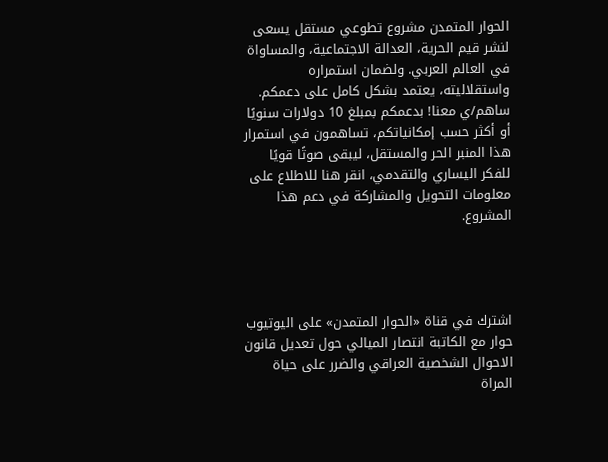الحوار المتمدن مشروع تطوعي مستقل يسعى لنشر قيم الحرية، العدالة الاجتماعية، والمساواة في العالم العربي. ولضمان استمراره واستقلاليته، يعتمد بشكل كامل على دعمكم. ساهم/ي معنا! بدعمكم بمبلغ 10 دولارات سنويًا أو أكثر حسب إمكانياتكم، تساهمون في استمرار هذا المنبر الحر والمستقل، ليبقى صوتًا قويًا للفكر اليساري والتقدمي، انقر هنا للاطلاع على معلومات التحويل والمشاركة في دعم هذا المشروع.




اشترك في قناة «الحوار المتمدن» على اليوتيوب
حوار مع الكاتبة انتصار الميالي حول تعديل قانون الاحوال الشخصية العراقي والضرر على حياة المراة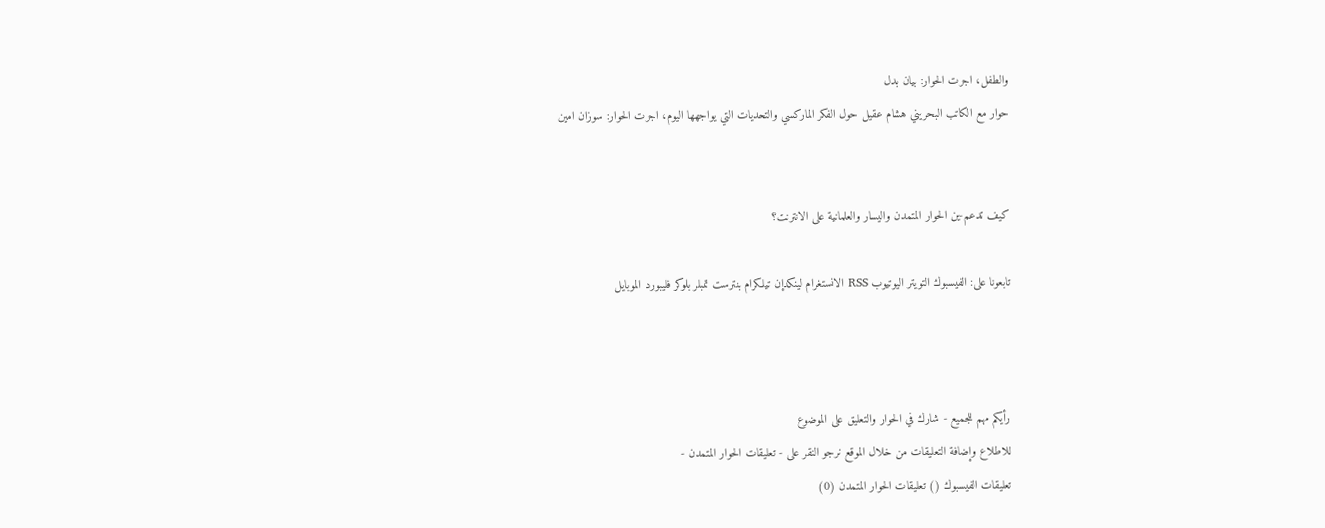والطفل، اجرت الحوار: بيان بدل
حوار مع الكاتب البحريني هشام عقيل حول الفكر الماركسي والتحديات التي يواجهها اليوم، اجرت الحوار: سوزان امين


كيف تدعم-ين الحوار المتمدن واليسار والعلمانية على الانترنت؟

تابعونا على: الفيسبوك التويتر اليوتيوب RSS الانستغرام لينكدإن تيلكرام بنترست تمبلر بلوكر فليبورد الموبايل



رأيكم مهم للجميع - شارك في الحوار والتعليق على الموضوع
للاطلاع وإضافة التعليقات من خلال الموقع نرجو النقر على - تعليقات الحوار المتمدن -
تعليقات الفيسبوك () تعليقات الحوار المتمدن (0)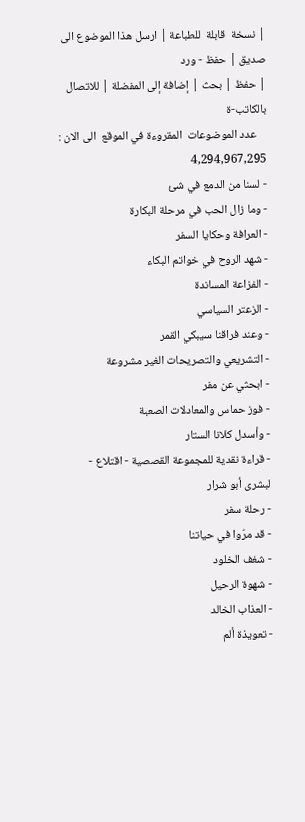| نسخة  قابلة  للطباعة | ارسل هذا الموضوع الى صديق | حفظ - ورد
| حفظ | بحث | إضافة إلى المفضلة | للاتصال بالكاتب-ة
    عدد الموضوعات  المقروءة في الموقع  الى الان : 4,294,967,295
- لسنا من الدمع في شئ
- وما زال الحب في مرحلة البكارة
- العرافة وحكايا السفر
- شهد الروح في خواتم البكاء
- الفزاعة المساندة
- الزعتر السياسي
- وعند فراقنا سيبكي القمر
- التشريعي والتصريحات الغير مشروعة
- ابحثي عن مفر
- فوز حماس والمعادلات الصعبة
- وأسدل كلانا الستار
- قراءة نقدية للمجموعة القصصية - اقتلاع - لبشرى أبو شرار
- رحلة سفر
- قد مرّوا في حياتنا
- شغف الخلود
- شهوة الرحيل
- العذاب الخالد
- تعويذة ألم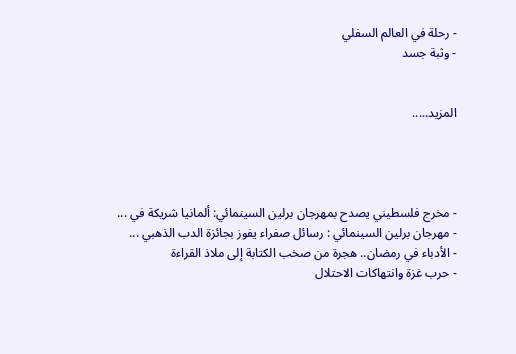- رحلة في العالم السفلي
- وثبة جسد


المزيد.....




- مخرج فلسطيني يصدح بمهرجان برلين السينمائي: ألمانيا شريكة في ...
- مهرجان برلين السينمائي : رسائل صفراء يفوز بجائزة الدب الذهبي ...
- الأدباء في رمضان.. هجرة من صخب الكتابة إلى ملاذ القراءة
- حرب غزة وانتهاكات الاحتلال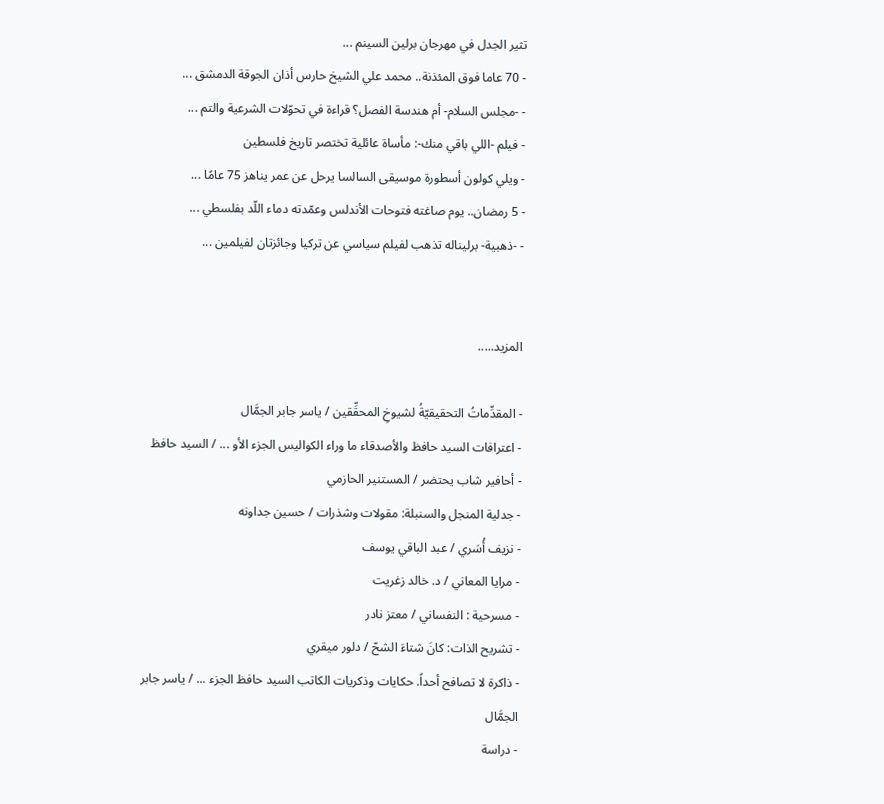تثير الجدل في مهرجان برلين السينم ...
- 70 عاما فوق المئذنة.. محمد علي الشيخ حارس أذان الجوقة الدمشق ...
- -مجلس السلام- أم هندسة الفصل؟ قراءة في تحوّلات الشرعية والتم ...
- فيلم -اللي باقي منك-: مأساة عائلية تختصر تاريخ فلسطين
- ويلي كولون أسطورة موسيقى السالسا يرحل عن عمر يناهز 75 عامًا ...
- 5 رمضان.. يوم صاغته فتوحات الأندلس وعمّدته دماء اللّد بفلسطي ...
- -ذهبية- برليناله تذهب لفيلم سياسي عن تركيا وجائزتان لفيلمين ...


المزيد.....

- المقدِّماتُ التحقيقيّةُ لشيوخِ المحقِّقين / ياسر جابر الجمَّال
- اعترافات السيد حافظ والأصدقاء ما وراء الكواليس الجزء الأو ... / السيد حافظ
- أحافير شاب يحتضر / المستنير الحازمي
- جدلية المنجل والسنبلة: مقولات وشذرات / حسين جداونه
- نزيف أُسَري / عبد الباقي يوسف
- مرايا المعاني / د. خالد زغريت
- مسرحية : النفساني / معتز نادر
- تشريح الذات: كانَ شتاءَ الشحّ / دلور ميقري
- ذاكرة لا تصافح أحداً. حكايات وذكريات الكاتب السيد حافظ الجزء ... / ياسر جابر الجمَّال
- دراسة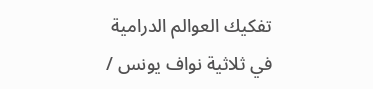تفكيك العوالم الدرامية في ثلاثية نواف يونس /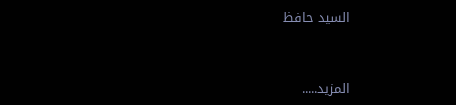السيد حافظ


المزيد.....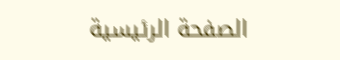الصفحة الرئيسية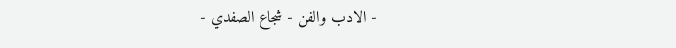- الادب والفن - شجاع الصفدي -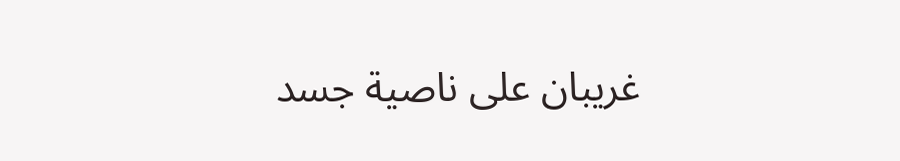غريبان على ناصية جسد